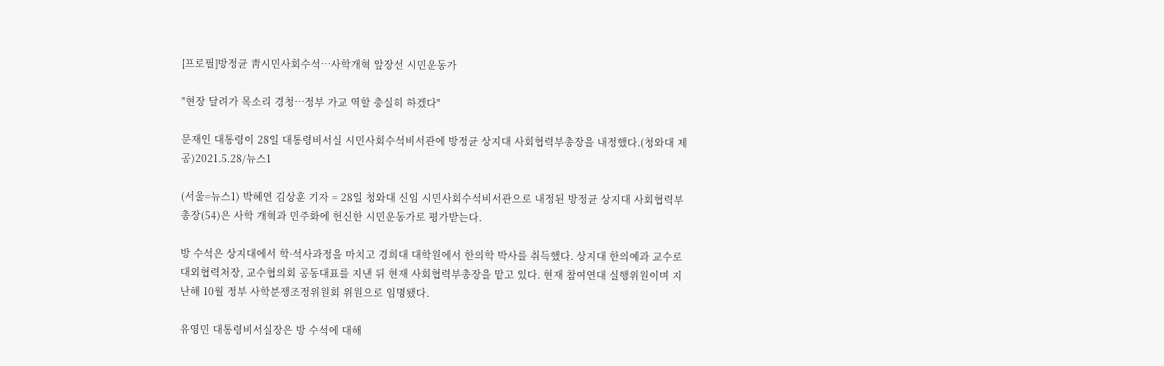[프로필]방정균 靑시민사회수석…사학개혁 앞장선 시민운동가

"현장 달려가 목소리 경청…정부 가교 역할 충실히 하겠다"

문재인 대통령이 28일 대통령비서실 시민사회수석비서관에 방정균 상지대 사회협력부총장을 내정했다.(청와대 제공)2021.5.28/뉴스1

(서울=뉴스1) 박혜연 김상훈 기자 = 28일 청와대 신임 시민사회수석비서관으로 내정된 방정균 상지대 사회협력부총장(54)은 사학 개혁과 민주화에 헌신한 시민운동가로 평가받는다.

방 수석은 상지대에서 학·석사과정을 마치고 경희대 대학원에서 한의학 박사를 취득했다. 상지대 한의예과 교수로 대외협력처장, 교수협의회 공동대표를 지낸 뒤 현재 사회협력부총장을 맡고 있다. 현재 참여연대 실행위원이며 지난해 10월 정부 사학분쟁조정위원회 위원으로 임명됐다.

유영민 대통령비서실장은 방 수석에 대해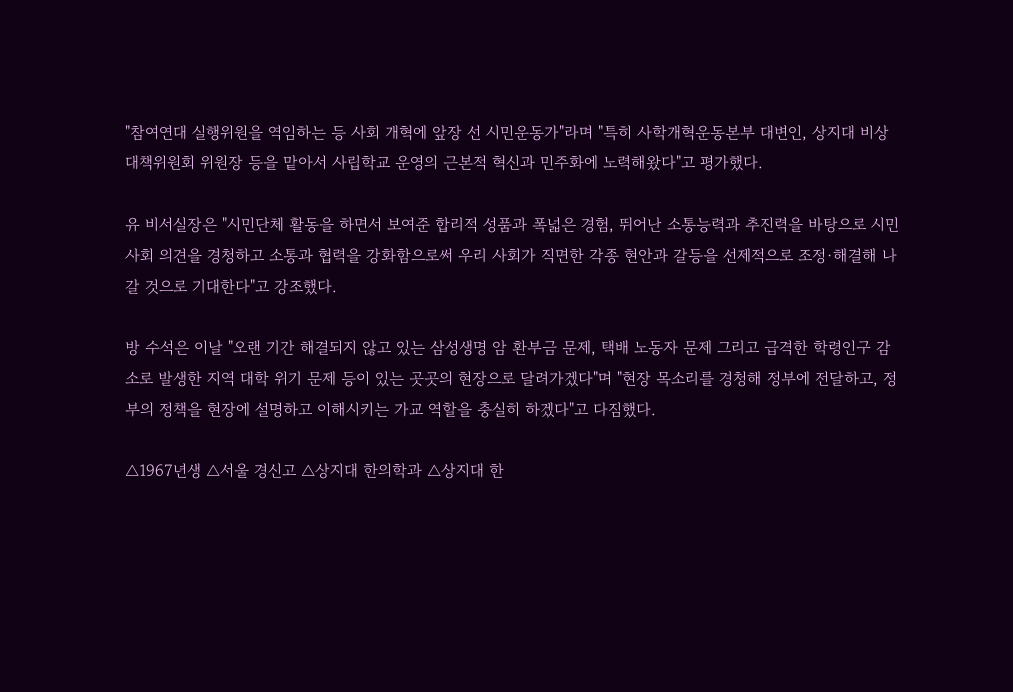"참여연대 실행위원을 역임하는 등 사회 개혁에 앞장 선 시민운동가"라며 "특히 사학개혁운동본부 대변인, 상지대 비상대책위원회 위원장 등을 맡아서 사립학교 운영의 근본적 혁신과 민주화에 노력해왔다"고 평가했다.

유 비서실장은 "시민단체 활동을 하면서 보여준 합리적 성품과 폭넓은 경험, 뛰어난 소통능력과 추진력을 바탕으로 시민사회 의견을 경청하고 소통과 협력을 강화함으로써 우리 사회가 직면한 각종 현안과 갈등을 선제적으로 조정·해결해 나갈 것으로 기대한다"고 강조했다.

방 수석은 이날 "오랜 기간 해결되지 않고 있는 삼성생명 암 환부금 문제, 택배 노동자 문제 그리고 급격한 학령인구 감소로 발생한 지역 대학 위기 문제 등이 있는 곳곳의 현장으로 달려가겠다"며 "현장 목소리를 경청해 정부에 전달하고, 정부의 정책을 현장에 설명하고 이해시키는 가교 역할을 충실히 하겠다"고 다짐했다.

△1967년생 △서울 경신고 △상지대 한의학과 △상지대 한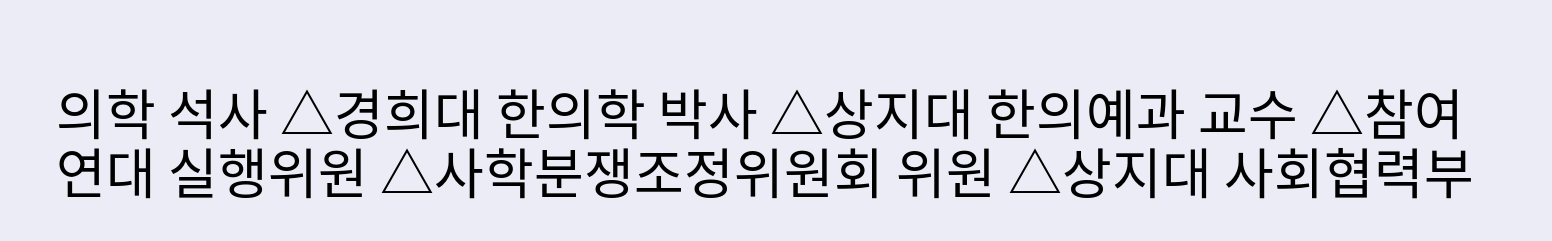의학 석사 △경희대 한의학 박사 △상지대 한의예과 교수 △참여연대 실행위원 △사학분쟁조정위원회 위원 △상지대 사회협력부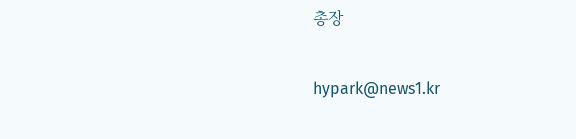총장

hypark@news1.kr